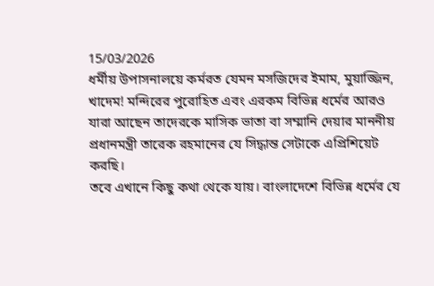15/03/2026
ধর্মীয় উপাসনালয়ে কর্মরত যেমন মসজিদের ইমাম, মুয়াজ্জিন, খাদেম! মন্দিরের পুরোহিত এবং এরকম বিভিন্ন ধর্মের আরও যারা আছেন তাদেরকে মাসিক ভাতা বা সম্মানি দেয়ার মাননীয় প্রধানমন্ত্রী তারেক রহমানের যে সিদ্ধান্ত সেটাকে এপ্রিশিয়েট করছি।
তবে এখানে কিছু কথা থেকে যায়। বাংলাদেশে বিভিন্ন ধর্মের যে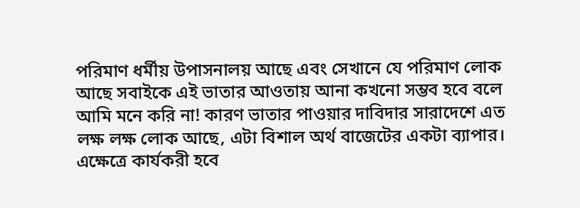পরিমাণ ধর্মীয় উপাসনালয় আছে এবং সেখানে যে পরিমাণ লোক আছে সবাইকে এই ভাতার আওতায় আনা কখনো সম্ভব হবে বলে আমি মনে করি না! কারণ ভাতার পাওয়ার দাবিদার সারাদেশে এত লক্ষ লক্ষ লোক আছে, এটা বিশাল অর্থ বাজেটের একটা ব্যাপার।
এক্ষেত্রে কার্যকরী হবে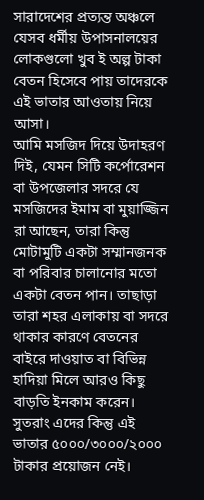সারাদেশের প্রত্যন্ত অঞ্চলে যেসব ধর্মীয় উপাসনালয়ের লোকগুলো খুব ই অল্প টাকা বেতন হিসেবে পায় তাদেরকে এই ভাতার আওতায় নিয়ে আসা।
আমি মসজিদ দিয়ে উদাহরণ দিই, যেমন সিটি কর্পোরেশন বা উপজেলার সদরে যে মসজিদের ইমাম বা মুয়াজ্জিন রা আছেন, তারা কিন্তু মোটামুটি একটা সম্মানজনক বা পরিবার চালানোর মতো একটা বেতন পান। তাছাড়া তারা শহর এলাকায় বা সদরে থাকার কারণে বেতনের বাইরে দাওয়াত বা বিভিন্ন হাদিয়া মিলে আরও কিছু বাড়তি ইনকাম করেন। সুতরাং এদের কিন্তু এই ভাতার ৫০০০/৩০০০/২০০০ টাকার প্রয়োজন নেই।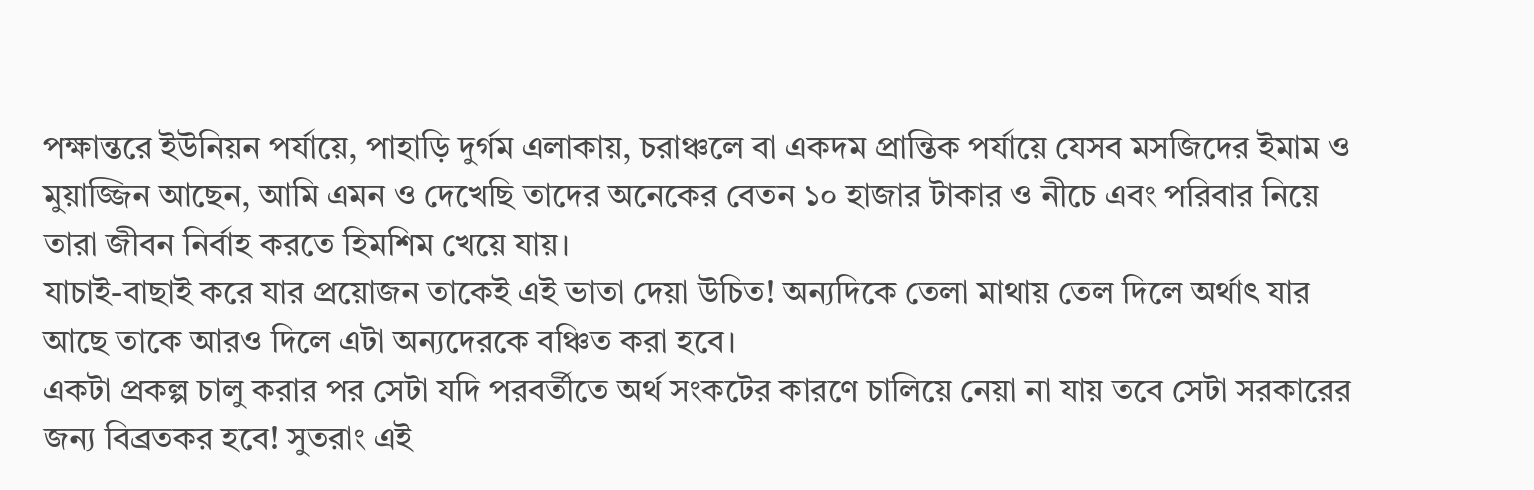পক্ষান্তরে ইউনিয়ন পর্যায়ে, পাহাড়ি দুর্গম এলাকায়, চরাঞ্চলে বা একদম প্রান্তিক পর্যায়ে যেসব মসজিদের ইমাম ও মুয়াজ্জিন আছেন, আমি এমন ও দেখেছি তাদের অনেকের বেতন ১০ হাজার টাকার ও নীচে এবং পরিবার নিয়ে তারা জীবন নির্বাহ করতে হিমশিম খেয়ে যায়।
যাচাই-বাছাই করে যার প্রয়োজন তাকেই এই ভাতা দেয়া উচিত! অন্যদিকে তেলা মাথায় তেল দিলে অর্থাৎ যার আছে তাকে আরও দিলে এটা অন্যদেরকে বঞ্চিত করা হবে।
একটা প্রকল্প চালু করার পর সেটা যদি পরবর্তীতে অর্থ সংকটের কারণে চালিয়ে নেয়া না যায় তবে সেটা সরকারের জন্য বিব্রতকর হবে! সুতরাং এই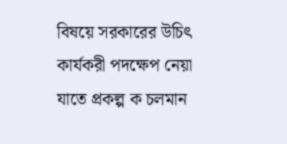বিষয়ে সরকারের উচিৎ কার্যকরী পদক্ষেপ নেয়া যাতে প্রকল্প ক চলমান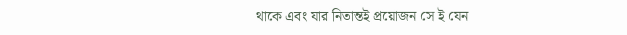থাকে এবং যার নিতান্তই প্রয়োজন সে ই যেন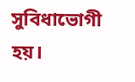সুবিধাভোগী হয়।